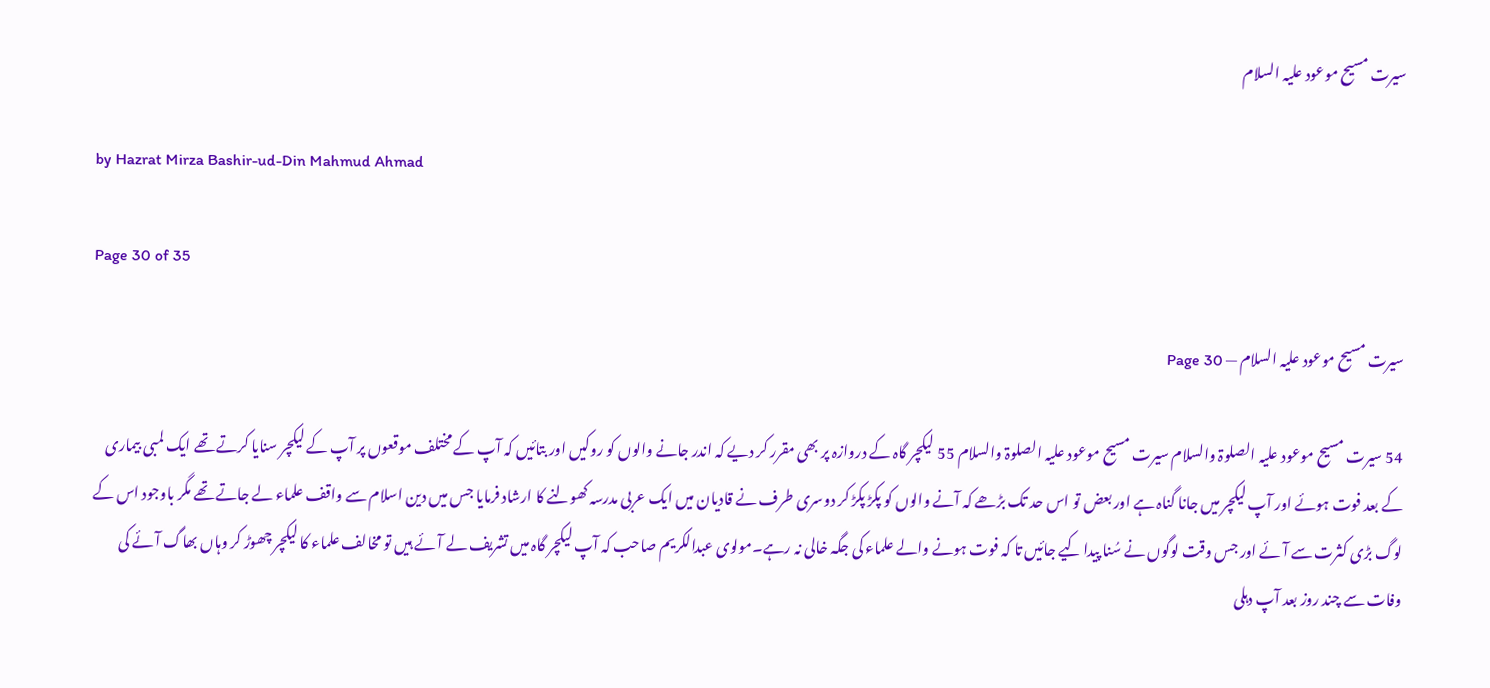سیرت مسیح موعود علیہ السلام

by Hazrat Mirza Bashir-ud-Din Mahmud Ahmad

Page 30 of 35

سیرت مسیح موعود علیہ السلام — Page 30

54 سیرت مسیح موعود علیہ الصلوۃ والسلام سیرت مسیح موعود علیہ الصلوۃ والسلام 55 لیکچر گاہ کے دروازہ پر بھی مقرر کر دیے کہ اندر جانے والوں کو روکیں اور بتائیں کہ آپ کے مختلف موقعوں پر آپ کے لیکچر سنایا کرتے تھے ایک لمبی بیماری کے بعد فوت ہوئے اور آپ لیکچر میں جانا گناہ ہے اور بعض تو اس حد تک بڑھے کہ آنے والوں کو پکڑ پکڑ کر دوسری طرف نے قادیان میں ایک عربی مدرسہ کھولنے کا ارشاد فرمایا جس میں دین اسلام سے واقف علماء لے جاتے تھے مگر باوجود اس کے لوگ بڑی کثرت سے آئے اور جس وقت لوگوں نے سُنا پیدا کیے جائیں تا کہ فوت ہونے والے علماء کی جگہ خالی نہ رہے۔مولوی عبدالکریم صاحب کہ آپ لیکچر گاہ میں تشریف لے آئے ہیں تو مخالف علماء کا لیکچر چھوڑ کر وہاں بھاگ آئے کی وفات سے چند روز بعد آپ دہلی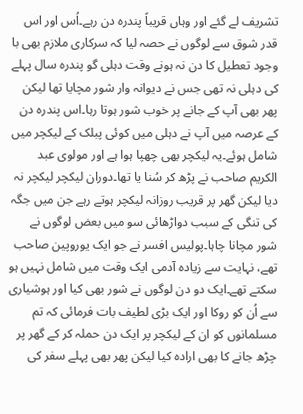تشریف لے گئے اور وہاں قریباً پندرہ دن رہے۔اُس اور اس قدر شوق سے لوگوں نے حصہ لیا کہ سرکاری ملازم بھی با وجود تعطیل کا دن نہ ہونے وقت دہلی گو پندرہ سال پہلے کی دہلی نہ تھی جس نے دیوانہ وار شور مچایا تھا لیکن پھر بھی آپ کے جانے پر خوب شور ہوتا رہا۔اس پندرہ دن کے عرصہ میں آپ نے دہلی میں کوئی پبلک کے لیکچر میں شامل ہوئے۔یہ لیکچر بھی چھپا ہوا ہے اور مولوی عبد الکریم صاحب نے پڑھ کر سُنا یا تھا۔دوران لیکچر لیکچر نہ دیا لیکن گھر پر قریب روزانہ لیکچر ہوتے رہے جن میں جگہ کی تنگی کے سبب دواڑھائی سو میں بعض لوگوں نے شور مچانا چاہا۔پولیس افسر نے جو ایک یوروپین صاحب تھے، نہایت سے زیادہ آدمی ایک وقت میں شامل نہیں ہو سکتے تھے۔ایک دو دن لوگوں نے شور بھی کیا اور ہوشیاری سے اُن کو روکا اور ایک بڑی لطیف بات فرمائی کہ تم مسلمانوں کو ان کے لیکچر پر ایک دن حملہ کر کے گھر پر چڑھ جانے کا بھی ارادہ کیا لیکن پھر بھی پہلے سفر کی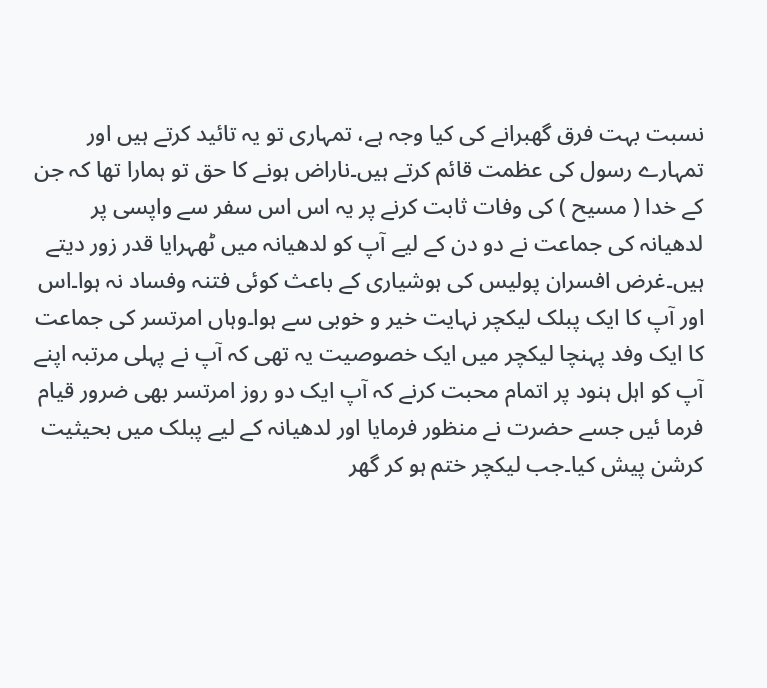نسبت بہت فرق گھبرانے کی کیا وجہ ہے، تمہاری تو یہ تائید کرتے ہیں اور تمہارے رسول کی عظمت قائم کرتے ہیں۔ناراض ہونے کا حق تو ہمارا تھا کہ جن کے خدا ( مسیح ) کی وفات ثابت کرنے پر یہ اس اس سفر سے واپسی پر لدھیانہ کی جماعت نے دو دن کے لیے آپ کو لدھیانہ میں ٹھہرایا قدر زور دیتے ہیں۔غرض افسران پولیس کی ہوشیاری کے باعث کوئی فتنہ وفساد نہ ہوا۔اس اور آپ کا ایک پبلک لیکچر نہایت خیر و خوبی سے ہوا۔وہاں امرتسر کی جماعت کا ایک وفد پہنچا لیکچر میں ایک خصوصیت یہ تھی کہ آپ نے پہلی مرتبہ اپنے آپ کو اہل ہنود پر اتمام محبت کرنے کہ آپ ایک دو روز امرتسر بھی ضرور قیام فرما ئیں جسے حضرت نے منظور فرمایا اور لدھیانہ کے لیے پبلک میں بحیثیت کرشن پیش کیا۔جب لیکچر ختم ہو کر گھر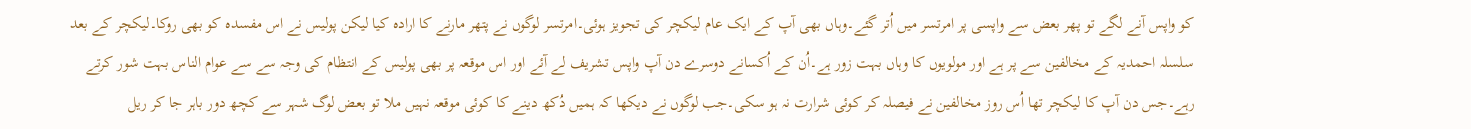کو واپس آنے لگے تو پھر بعض سے واپسی پر امرتسر میں اُتر گئے۔وہاں بھی آپ کے ایک عام لیکچر کی تجویز ہوئی۔امرتسر لوگوں نے پتھر مارنے کا ارادہ کیا لیکن پولیس نے اس مفسدہ کو بھی روکا۔لیکچر کے بعد سلسلہ احمدیہ کے مخالفین سے پر ہے اور مولویوں کا وہاں بہت زور ہے۔اُن کے اُکسانے دوسرے دن آپ واپس تشریف لے آئے اور اس موقعہ پر بھی پولیس کے انتظام کی وجہ سے سے عوام الناس بہت شور کرتے رہے۔جس دن آپ کا لیکچر تھا اُس روز مخالفین نے فیصلہ کر کوئی شرارت نہ ہو سکی۔جب لوگوں نے دیکھا کہ ہمیں دُکھ دینے کا کوئی موقعہ نہیں ملا تو بعض لوگ شہر سے کچھ دور باہر جا کر ریل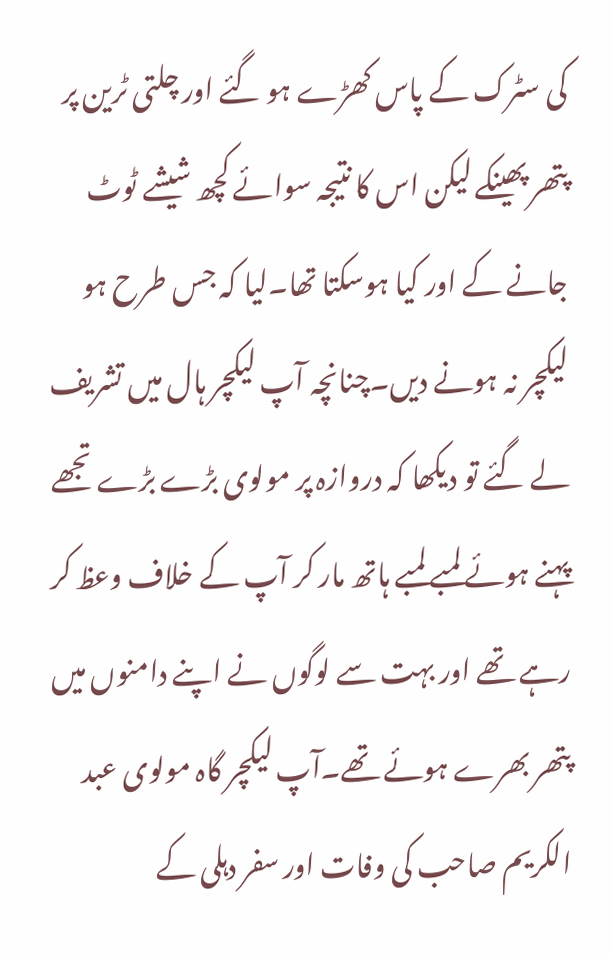کی سٹرک کے پاس کھڑے ہو گئے اور چلتی ٹرین پر پتھر پھینکے لیکن اس کا نتیجہ سوائے کچھ شیشے ٹوٹ جانے کے اور کیا ہوسکتا تھا۔لیا کہ جس طرح ہو لیکچر نہ ہونے دیں۔چنانچہ آپ لیکچر ہال میں تشریف لے گئے تو دیکھا کہ دروازہ پر مولوی بڑے بڑے تجھے پہنے ہوئے لمبے لمبے ہاتھ مار کر آپ کے خلاف وعظ کر رہے تھے اور بہت سے لوگوں نے اپنے دامنوں میں پتھر بھرے ہوئے تھے۔آپ لیکچر گاہ مولوی عبد الکریم صاحب کی وفات اور سفر دہلی کے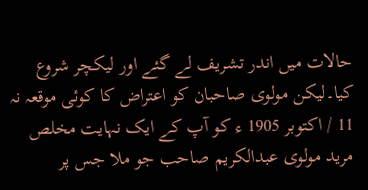حالات میں اندر تشریف لے گئے اور لیکچر شروع کیا۔لیکن مولوی صاحبان کو اعتراض کا کوئی موقعہ نہ 11 / اکتوبر 1905 ء کو آپ کے ایک نہایت مخلص مرید مولوی عبدالکریم صاحب جو ملا جس پر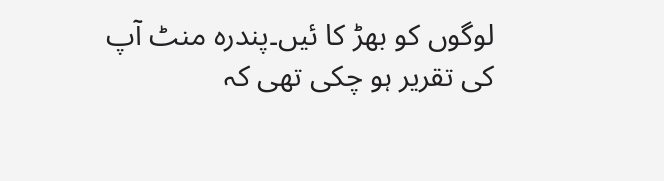لوگوں کو بھڑ کا ئیں۔پندرہ منٹ آپ کی تقریر ہو چکی تھی کہ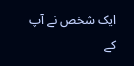ایک شخص نے آپ کے